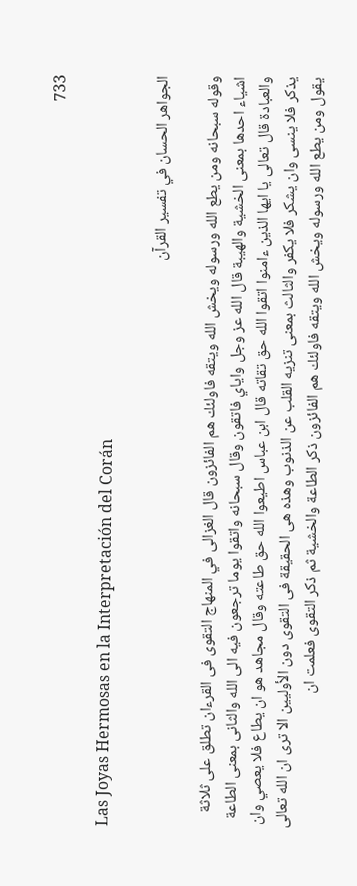733

Las Joyas Hermosas en la Interpretación del Corán

الجواهر الحسان في تفسير القرآن

وقوله سبحانه ومن يطع الله ورسوله ويخش الله ويتقه فاولئك هم الفائزون قال الغزالى في المنهاج التقوى فى القرءان تطلق على ثلاثة اشياء احدها بمعنى الخشية والهيبة قال الله عز وجل واياي فاتقون وقال سبحانه واتقوا يوما ترجعون فيه الى الله والثانى بمعنى الطاعة والعبادة قال تعالى يا ايها الذين ءامنوا اتقوا الله حق تقاته قال ابن عباس اطيعوا الله حق طاعته وقال مجاهد هو ان يطاع فلا يعصي وان يذكر فلا ينسى وان يشكر فلا يكفر والثالث بمعنى تنزيه القلب عن الذنوب وهذه هى الحقيقة فى التقوى دون الأوليين الا ترى ان الله تعالى يقول ومن يطع الله ورسوله ويخش الله ويتقه فاولئك هم الفائزون ذكر الطاعة والخشية ثم ذكر التقوى فعلمت ان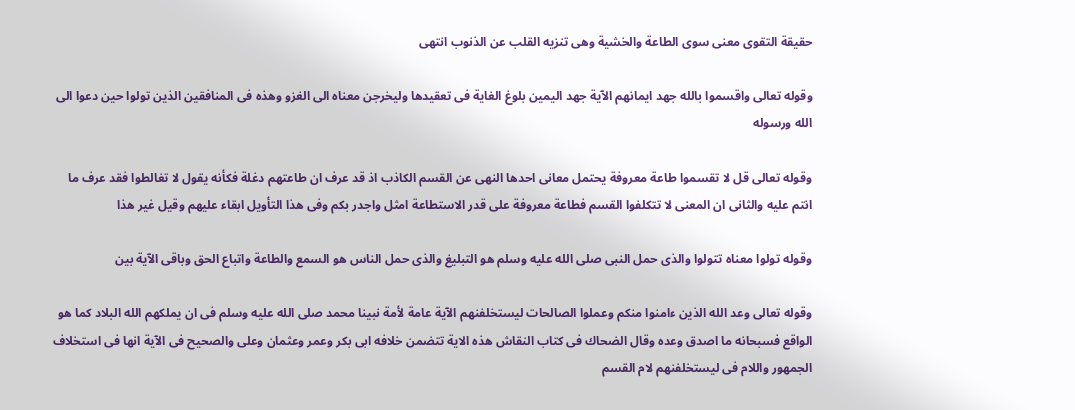حقيقة التقوى معنى سوى الطاعة والخشية وهى تنزيه القلب عن الذنوب انتهى

وقوله تعالى واقسموا بالله جهد ايمانهم الآية جهد اليمين بلوغ الغاية فى تعقيدها وليخرجن معناه الى الغزو وهذه فى المنافقين الذين تولوا حين دعوا الى الله ورسوله

وقوله تعالى قل لا تقسموا طاعة معروفة يحتمل معانى احدها النهى عن القسم الكاذب اذ قد عرف ان طاعتهم دغلة فكأنه يقول لا تغالطوا فقد عرف ما انتم عليه والثانى ان المعنى لا تتكلفوا القسم فطاعة معروفة على قدر الاستطاعة امثل واجدر بكم وفى هذا التأويل ابقاء عليهم وقيل غير هذا

وقوله تولوا معناه تتولوا والذى حمل النبى صلى الله عليه وسلم هو التبليغ والذى حمل الناس هو السمع والطاعة واتباع الحق وباقى الآية بين

وقوله تعالى وعد الله الذين ءامنوا منكم وعملوا الصالحات ليستخلفنهم الآية عامة لأمة نبينا محمد صلى الله عليه وسلم فى ان يملكهم الله البلاد كما هو الواقع فسبحانه ما اصدق وعده وقال الضحاك فى كتاب النقاش هذه الاية تتضمن خلافه ابى بكر وعمر وعثمان وعلى والصحيح فى الآية انها فى استخلاف الجمهور واللام فى ليستخلفنهم لام القسم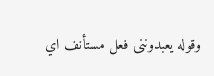وقوله يعبدوننى فعل مستأنف اي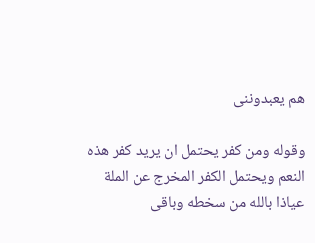هم يعبدوننى

وقوله ومن كفر يحتمل ان يريد كفر هذه النعم ويحتمل الكفر المخرج عن الملة عياذا بالله من سخطه وباقى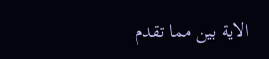الاية بين مما تقدم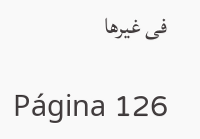فى غيرها

Página 126